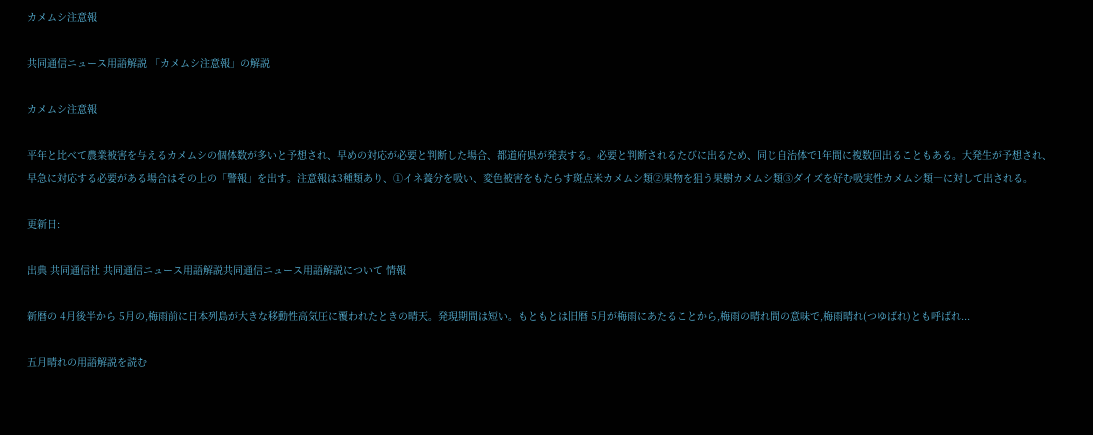カメムシ注意報

共同通信ニュース用語解説 「カメムシ注意報」の解説

カメムシ注意報

平年と比べて農業被害を与えるカメムシの個体数が多いと予想され、早めの対応が必要と判断した場合、都道府県が発表する。必要と判断されるたびに出るため、同じ自治体で1年間に複数回出ることもある。大発生が予想され、早急に対応する必要がある場合はその上の「警報」を出す。注意報は3種類あり、①イネ養分を吸い、変色被害をもたらす斑点米カメムシ類②果物を狙う果樹カメムシ類③ダイズを好む吸実性カメムシ類―に対して出される。

更新日:

出典 共同通信社 共同通信ニュース用語解説共同通信ニュース用語解説について 情報

新暦の 4月後半から 5月の,梅雨前に日本列島が大きな移動性高気圧に覆われたときの晴天。発現期間は短い。もともとは旧暦 5月が梅雨にあたることから,梅雨の晴れ間の意味で,梅雨晴れ(つゆばれ)とも呼ばれ...

五月晴れの用語解説を読む